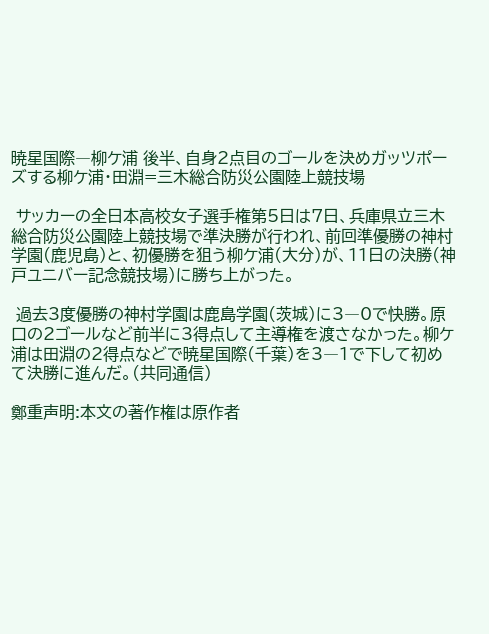暁星国際―柳ケ浦 後半、自身2点目のゴールを決めガッツポーズする柳ケ浦・田淵=三木総合防災公園陸上競技場

 サッカーの全日本高校女子選手権第5日は7日、兵庫県立三木総合防災公園陸上競技場で準決勝が行われ、前回準優勝の神村学園(鹿児島)と、初優勝を狙う柳ケ浦(大分)が、11日の決勝(神戸ユニバー記念競技場)に勝ち上がった。

 過去3度優勝の神村学園は鹿島学園(茨城)に3―0で快勝。原口の2ゴールなど前半に3得点して主導権を渡さなかった。柳ケ浦は田淵の2得点などで暁星国際(千葉)を3―1で下して初めて決勝に進んだ。(共同通信)

鄭重声明:本文の著作権は原作者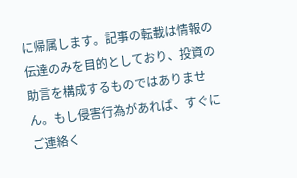に帰属します。記事の転載は情報の伝達のみを目的としており、投資の助言を構成するものではありません。もし侵害行為があれば、すぐにご連絡く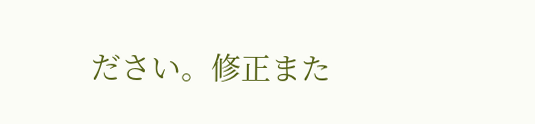ださい。修正また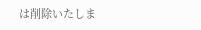は削除いたしま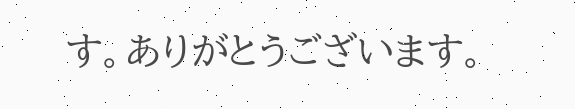す。ありがとうございます。